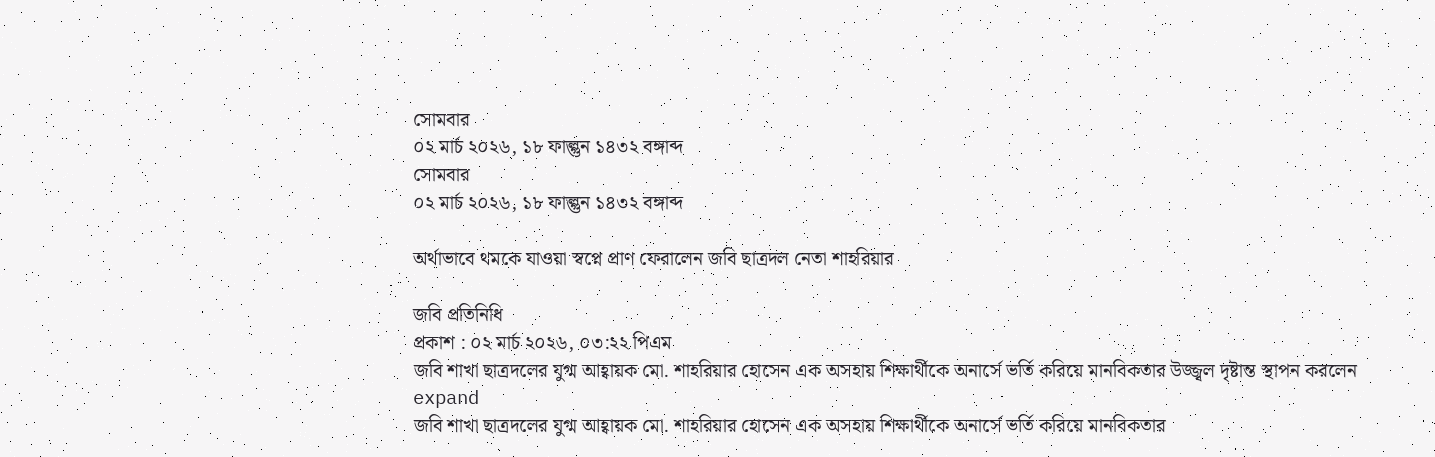সোমবার
০২ মার্চ ২০২৬, ১৮ ফাল্গুন ১৪৩২ বঙ্গাব্দ
সোমবার
০২ মার্চ ২০২৬, ১৮ ফাল্গুন ১৪৩২ বঙ্গাব্দ

অর্থাভাবে থমকে যাওয়া স্বপ্নে প্রাণ ফেরালেন জবি ছাত্রদল নেতা শাহরিয়ার

জবি প্রতিনিধি
প্রকাশ : ০২ মার্চ ২০২৬, ০৩:২২ পিএম
জবি শাখা ছাত্রদলের যুগ্ম আহ্বায়ক মো. শাহরিয়ার হোসেন এক অসহায় শিক্ষার্থীকে অনার্সে ভর্তি করিয়ে মানবিকতার উজ্জ্বল দৃষ্টান্ত স্থাপন করলেন
expand
জবি শাখা ছাত্রদলের যুগ্ম আহ্বায়ক মো. শাহরিয়ার হোসেন এক অসহায় শিক্ষার্থীকে অনার্সে ভর্তি করিয়ে মানবিকতার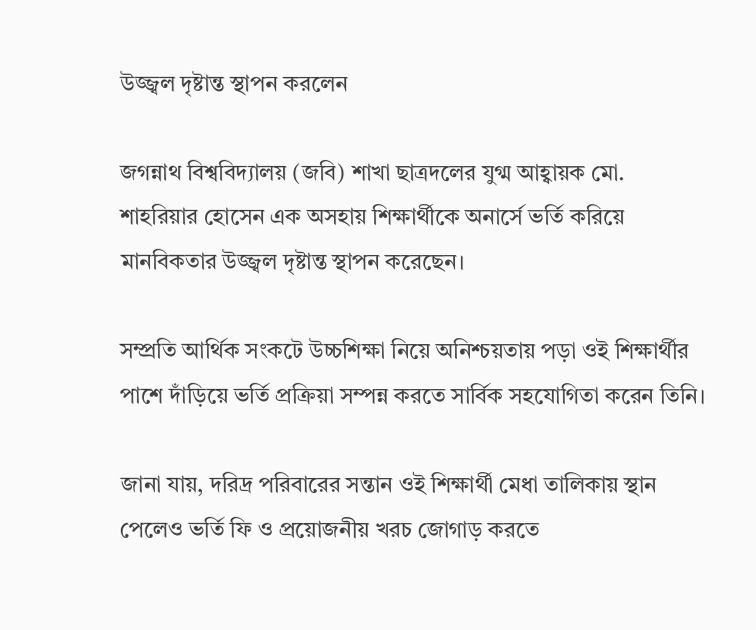উজ্জ্বল দৃষ্টান্ত স্থাপন করলেন

জগন্নাথ বিশ্ববিদ্যালয় (জবি) শাখা ছাত্রদলের যুগ্ম আহ্বায়ক মো. শাহরিয়ার হোসেন এক অসহায় শিক্ষার্থীকে অনার্সে ভর্তি করিয়ে মানবিকতার উজ্জ্বল দৃষ্টান্ত স্থাপন করেছেন।

সম্প্রতি আর্থিক সংকটে উচ্চশিক্ষা নিয়ে অনিশ্চয়তায় পড়া ওই শিক্ষার্থীর পাশে দাঁড়িয়ে ভর্তি প্রক্রিয়া সম্পন্ন করতে সার্বিক সহযোগিতা করেন তিনি।

জানা যায়, দরিদ্র পরিবারের সন্তান ওই শিক্ষার্থী মেধা তালিকায় স্থান পেলেও ভর্তি ফি ও প্রয়োজনীয় খরচ জোগাড় করতে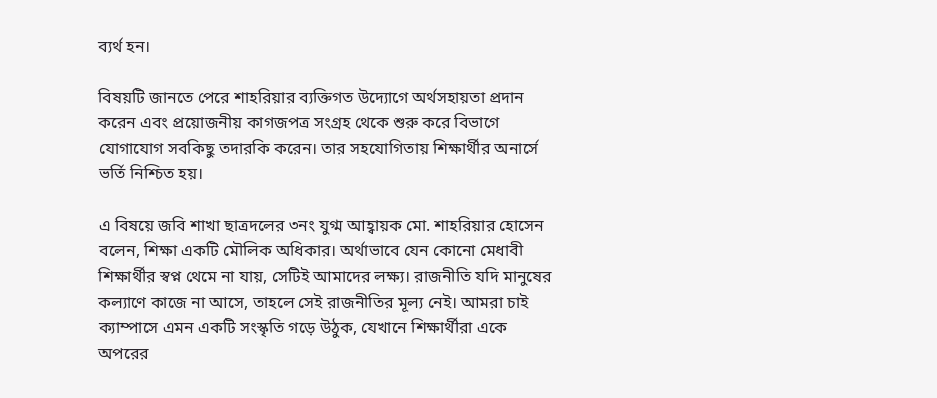ব্যর্থ হন।

বিষয়টি জানতে পেরে শাহরিয়ার ব্যক্তিগত উদ্যোগে অর্থসহায়তা প্রদান করেন এবং প্রয়োজনীয় কাগজপত্র সংগ্রহ থেকে শুরু করে বিভাগে যোগাযোগ সবকিছু তদারকি করেন। তার সহযোগিতায় শিক্ষার্থীর অনার্সে ভর্তি নিশ্চিত হয়।

এ বিষয়ে জবি শাখা ছাত্রদলের ৩নং যুগ্ম আহ্বায়ক মো. শাহরিয়ার হোসেন বলেন, শিক্ষা একটি মৌলিক অধিকার। অর্থাভাবে যেন কোনো মেধাবী শিক্ষার্থীর স্বপ্ন থেমে না যায়, সেটিই আমাদের লক্ষ্য। রাজনীতি যদি মানুষের কল্যাণে কাজে না আসে, তাহলে সেই রাজনীতির মূল্য নেই। আমরা চাই ক্যাম্পাসে এমন একটি সংস্কৃতি গড়ে উঠুক, যেখানে শিক্ষার্থীরা একে অপরের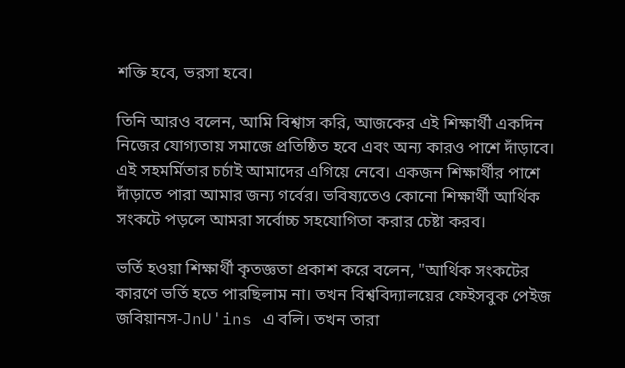শক্তি হবে, ভরসা হবে।

তিনি আরও বলেন, আমি বিশ্বাস করি, আজকের এই শিক্ষার্থী একদিন নিজের যোগ্যতায় সমাজে প্রতিষ্ঠিত হবে এবং অন্য কারও পাশে দাঁড়াবে। এই সহমর্মিতার চর্চাই আমাদের এগিয়ে নেবে। একজন শিক্ষার্থীর পাশে দাঁড়াতে পারা আমার জন্য গর্বের। ভবিষ্যতেও কোনো শিক্ষার্থী আর্থিক সংকটে পড়লে আমরা সর্বোচ্চ সহযোগিতা করার চেষ্টা করব।

ভর্তি হওয়া শিক্ষার্থী কৃতজ্ঞতা প্রকাশ করে বলেন, "আর্থিক সংকটের কারণে ভর্তি হতে পারছিলাম না। তখন বিশ্ববিদ্যালয়ের ফেইসবুক পেইজ জবিয়ানস-JnU'ins এ বলি। তখন তারা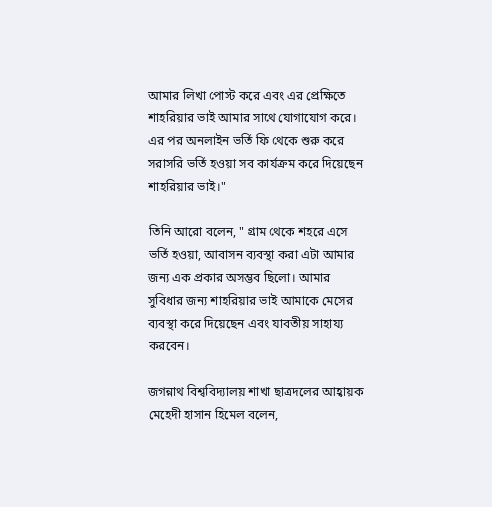আমার লিখা পোস্ট করে এবং এর প্রেক্ষিতে শাহরিয়ার ভাই আমার সাথে যোগাযোগ করে। এর পর অনলাইন ভর্তি ফি থেকে শুরু করে সরাসরি ভর্তি হওয়া সব কার্যক্রম করে দিয়েছেন শাহরিয়ার ভাই।"

তিনি আরো বলেন, " গ্রাম থেকে শহরে এসে ভর্তি হওয়া, আবাসন ব্যবস্থা করা এটা আমার জন্য এক প্রকার অসম্ভব ছিলো। আমার সুবিধার জন্য শাহরিয়ার ভাই আমাকে মেসের ব্যবস্থা করে দিয়েছেন এবং যাবতীয় সাহায্য করবেন।

জগন্নাথ বিশ্ববিদ্যালয় শাখা ছাত্রদলের আহ্বায়ক মেহেদী হাসান হিমেল বলেন,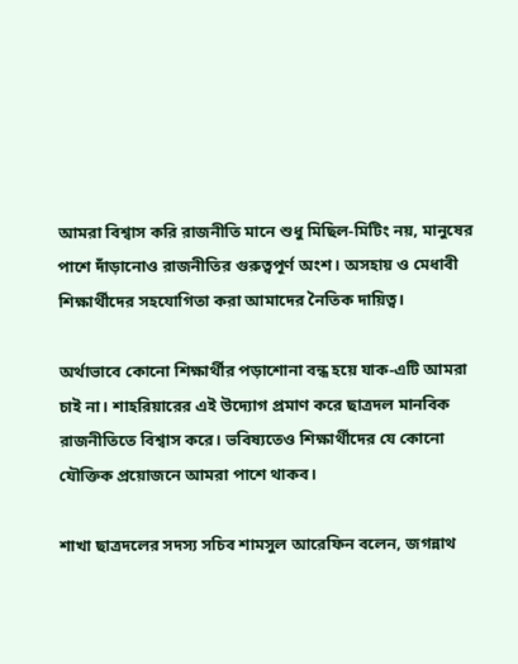আমরা বিশ্বাস করি রাজনীতি মানে শুধু মিছিল-মিটিং নয়, মানুষের পাশে দাঁড়ানোও রাজনীতির গুরুত্বপূর্ণ অংশ। অসহায় ও মেধাবী শিক্ষার্থীদের সহযোগিতা করা আমাদের নৈতিক দায়িত্ব।

অর্থাভাবে কোনো শিক্ষার্থীর পড়াশোনা বন্ধ হয়ে যাক-এটি আমরা চাই না। শাহরিয়ারের এই উদ্যোগ প্রমাণ করে ছাত্রদল মানবিক রাজনীতিতে বিশ্বাস করে। ভবিষ্যতেও শিক্ষার্থীদের যে কোনো যৌক্তিক প্রয়োজনে আমরা পাশে থাকব।

শাখা ছাত্রদলের সদস্য সচিব শামসুল আরেফিন বলেন, জগন্নাথ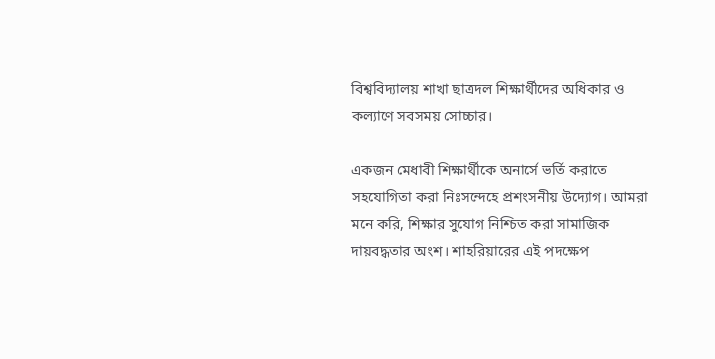বিশ্ববিদ্যালয় শাখা ছাত্রদল শিক্ষার্থীদের অধিকার ও কল্যাণে সবসময় সোচ্চার।

একজন মেধাবী শিক্ষার্থীকে অনার্সে ভর্তি করাতে সহযোগিতা করা নিঃসন্দেহে প্রশংসনীয় উদ্যোগ। আমরা মনে করি, শিক্ষার সুযোগ নিশ্চিত করা সামাজিক দায়বদ্ধতার অংশ। শাহরিয়ারের এই পদক্ষেপ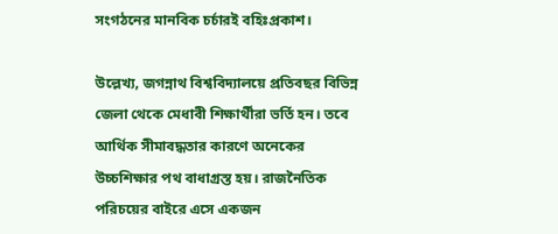সংগঠনের মানবিক চর্চারই বহিঃপ্রকাশ।

উল্লেখ্য, জগন্নাথ বিশ্ববিদ্যালয়ে প্রতিবছর বিভিন্ন জেলা থেকে মেধাবী শিক্ষার্থীরা ভর্তি হন। তবে আর্থিক সীমাবদ্ধতার কারণে অনেকের উচ্চশিক্ষার পথ বাধাগ্রস্ত হয়। রাজনৈতিক পরিচয়ের বাইরে এসে একজন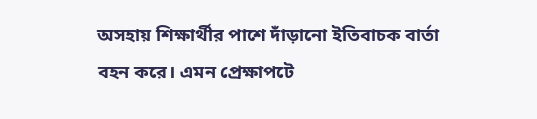অসহায় শিক্ষার্থীর পাশে দাঁড়ানো ইতিবাচক বার্তা বহন করে। এমন প্রেক্ষাপটে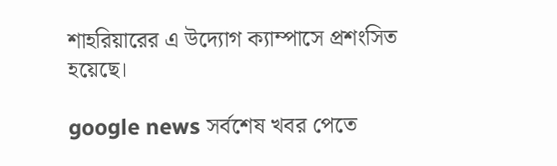শাহরিয়ারের এ উদ্যোগ ক্যাম্পাসে প্রশংসিত হয়েছে।

google news সর্বশেষ খবর পেতে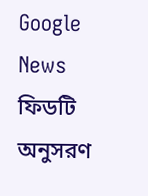Google News ফিডটি অনুসরণ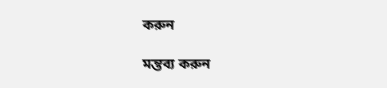করুন

মন্তব্য করুন